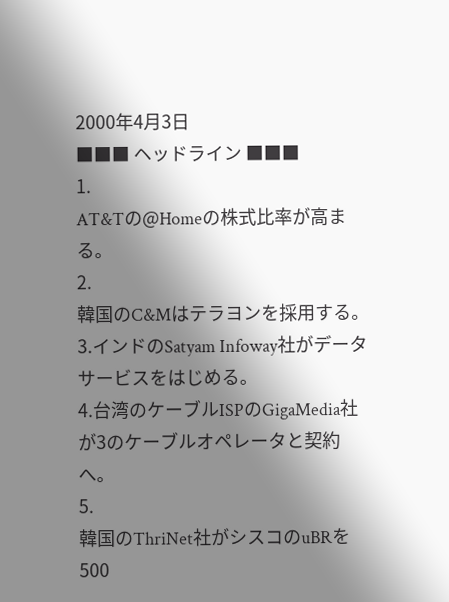2000年4月3日
■■■ ヘッドライン ■■■
1.
AT&Tの@Homeの株式比率が高まる。
2.
韓国のC&Mはテラヨンを採用する。
3.インドのSatyam Infoway社がデータサービスをはじめる。
4.台湾のケーブルISPのGigaMedia社が3のケーブルオペレータと契約へ。
5.
韓国のThriNet社がシスコのuBRを500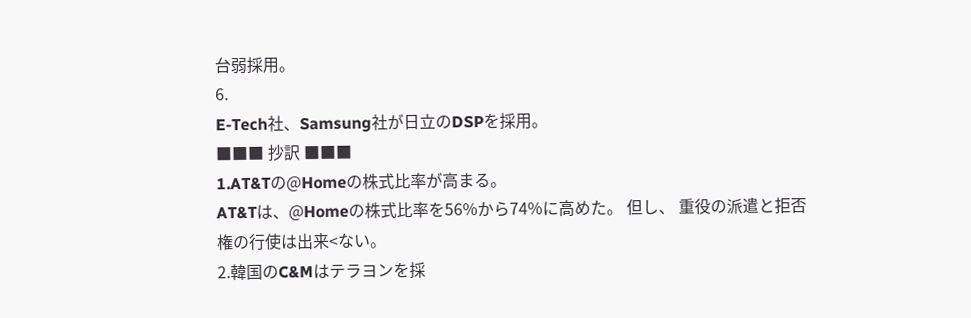台弱採用。
6.
E-Tech社、Samsung社が日立のDSPを採用。
■■■ 抄訳 ■■■
1.AT&Tの@Homeの株式比率が高まる。
AT&Tは、@Homeの株式比率を56%から74%に高めた。 但し、 重役の派遣と拒否権の行使は出来<ない。
2.韓国のC&Mはテラヨンを採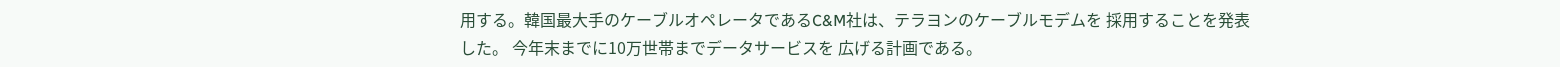用する。韓国最大手のケーブルオペレータであるC&M社は、テラヨンのケーブルモデムを 採用することを発表した。 今年末までに10万世帯までデータサービスを 広げる計画である。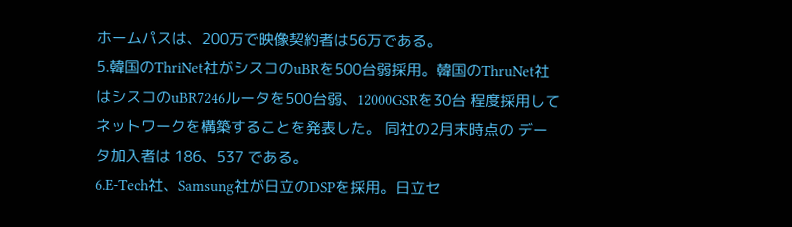ホームパスは、200万で映像契約者は56万である。
5.韓国のThriNet社がシスコのuBRを500台弱採用。韓国のThruNet社はシスコのuBR7246ルータを500台弱、12000GSRを30台 程度採用してネットワークを構築することを発表した。 同社の2月末時点の データ加入者は 186、537 である。
6.E-Tech社、Samsung社が日立のDSPを採用。日立セ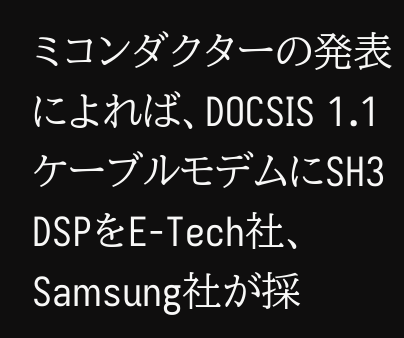ミコンダクターの発表によれば、DOCSIS 1.1ケーブルモデムにSH3 DSPをE-Tech社、Samsung社が採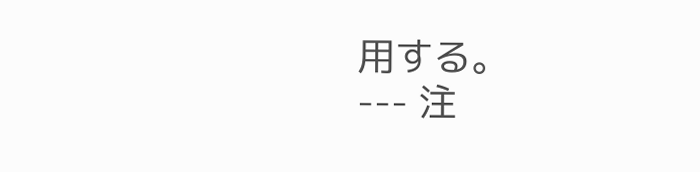用する。
--- 注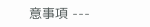意事項 ---